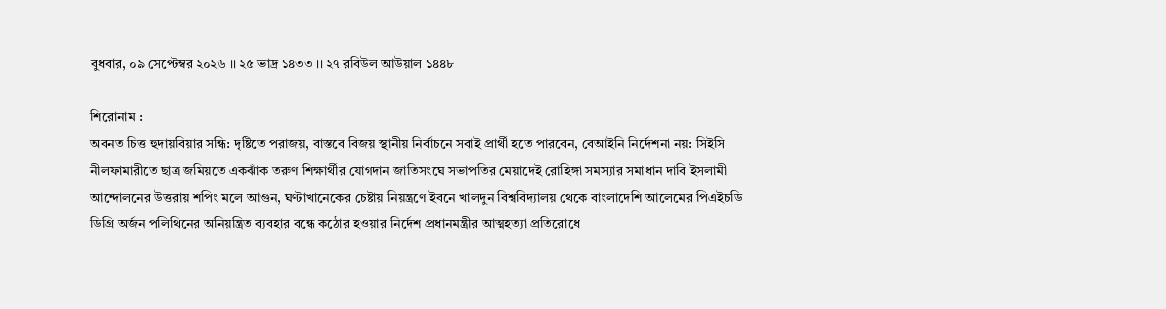বুধবার, ০৯ সেপ্টেম্বর ২০২৬ ।। ২৫ ভাদ্র ১৪৩৩ ।। ২৭ রবিউল আউয়াল ১৪৪৮

শিরোনাম :
অবনত চিত্ত হুদায়বিয়ার সন্ধি: দৃষ্টিতে পরাজয়, বাস্তবে বিজয় স্থানীয় নির্বাচনে সবাই প্রার্থী হতে পারবেন, বেআইনি নির্দেশনা নয়: সিইসি নীলফামারীতে ছাত্র জমিয়তে একঝাঁক তরুণ শিক্ষার্থীর যোগদান জাতিসংঘে সভাপতির মেয়াদেই রোহিঙ্গা সমস্যার সমাধান দাবি ইসলামী আন্দোলনের উত্তরায় শপিং মলে আগুন, ঘণ্টাখানেকের চেষ্টায় নিয়ন্ত্রণে ইবনে খালদুন বিশ্ববিদ্যালয় থেকে বাংলাদেশি আলেমের পিএইচডি ডিগ্রি অর্জন পলিথিনের অনিয়ন্ত্রিত ব্যবহার বন্ধে কঠোর হওয়ার নির্দেশ প্রধানমন্ত্রীর আত্মহত্যা প্রতিরোধে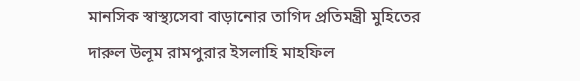মানসিক স্বাস্থ্যসেবা বাড়ানোর তাগিদ প্রতিমন্ত্রী মুহিতের দারুল উলূম রামপুরার ইসলাহি মাহফিল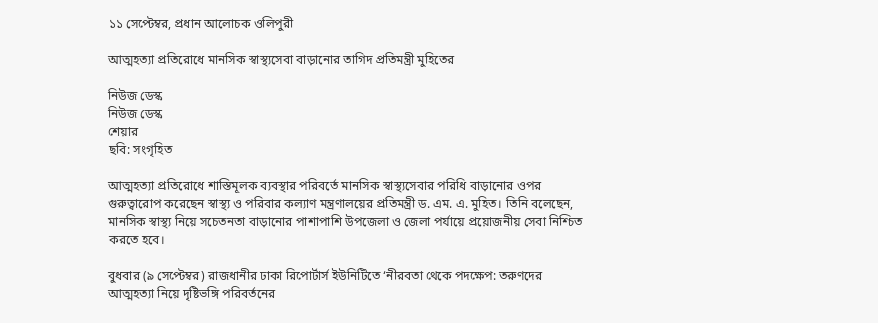১১ সেপ্টেম্বর, প্রধান আলোচক ওলিপুরী

আত্মহত্যা প্রতিরোধে মানসিক স্বাস্থ্যসেবা বাড়ানোর তাগিদ প্রতিমন্ত্রী মুহিতের

নিউজ ডেস্ক
নিউজ ডেস্ক
শেয়ার
ছবি: সংগৃহিত

আত্মহত্যা প্রতিরোধে শাস্তিমূলক ব্যবস্থার পরিবর্তে মানসিক স্বাস্থ্যসেবার পরিধি বাড়ানোর ওপর গুরুত্বারোপ করেছেন স্বাস্থ্য ও পরিবার কল্যাণ মন্ত্রণালয়ের প্রতিমন্ত্রী ড. এম. এ. মুহিত। তিনি বলেছেন, মানসিক স্বাস্থ্য নিয়ে সচেতনতা বাড়ানোর পাশাপাশি উপজেলা ও জেলা পর্যায়ে প্রয়োজনীয় সেবা নিশ্চিত করতে হবে।

বুধবার (৯ সেপ্টেম্বর) রাজধানীর ঢাকা রিপোর্টার্স ইউনিটিতে ‘নীরবতা থেকে পদক্ষেপ: তরুণদের আত্মহত্যা নিয়ে দৃষ্টিভঙ্গি পরিবর্তনের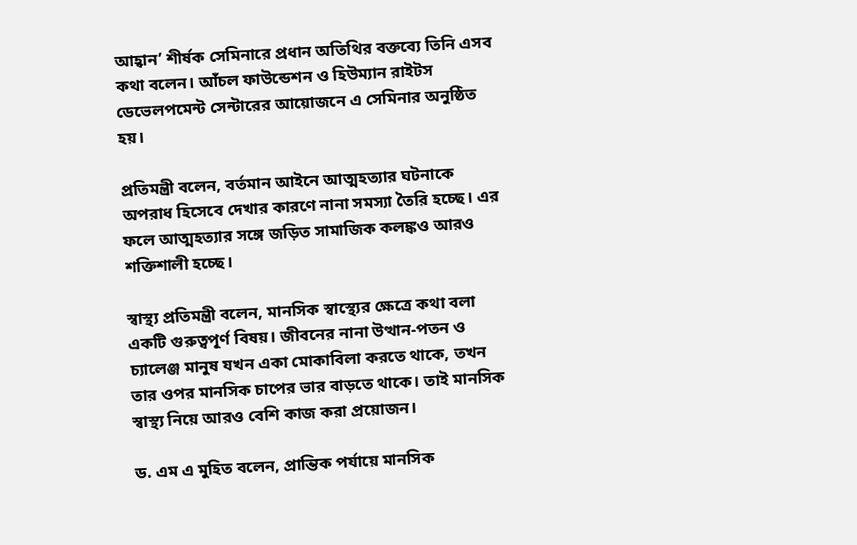আহ্বান’ শীর্ষক সেমিনারে প্রধান অতিথির বক্তব্যে তিনি এসব কথা বলেন। আঁচল ফাউন্ডেশন ও হিউম্যান রাইটস ডেভেলপমেন্ট সেন্টারের আয়োজনে এ সেমিনার অনুষ্ঠিত হয়।

প্রতিমন্ত্রী বলেন, বর্তমান আইনে আত্মহত্যার ঘটনাকে অপরাধ হিসেবে দেখার কারণে নানা সমস্যা তৈরি হচ্ছে। এর ফলে আত্মহত্যার সঙ্গে জড়িত সামাজিক কলঙ্কও আরও শক্তিশালী হচ্ছে।

স্বাস্থ্য প্রতিমন্ত্রী বলেন, মানসিক স্বাস্থ্যের ক্ষেত্রে কথা বলা একটি গুরুত্বপূর্ণ বিষয়। জীবনের নানা উত্থান-পতন ও চ্যালেঞ্জ মানুষ যখন একা মোকাবিলা করতে থাকে, তখন তার ওপর মানসিক চাপের ভার বাড়তে থাকে। তাই মানসিক স্বাস্থ্য নিয়ে আরও বেশি কাজ করা প্রয়োজন।

ড. এম এ মুহিত বলেন, প্রান্তিক পর্যায়ে মানসিক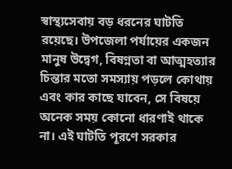স্বাস্থ্যসেবায় বড় ধরনের ঘাটতি রয়েছে। উপজেলা পর্যায়ের একজন মানুষ উদ্বেগ, বিষণ্নতা বা আত্মহত্যার চিন্তার মতো সমস্যায় পড়লে কোথায় এবং কার কাছে যাবেন, সে বিষয়ে অনেক সময় কোনো ধারণাই থাকে না। এই ঘাটতি পূরণে সরকার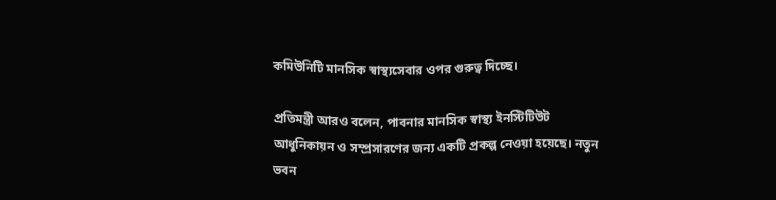কমিউনিটি মানসিক স্বাস্থ্যসেবার ওপর গুরুত্ব দিচ্ছে।

প্রতিমন্ত্রী আরও বলেন, পাবনার মানসিক স্বাস্থ্য ইনস্টিটিউট আধুনিকায়ন ও সম্প্রসারণের জন্য একটি প্রকল্প নেওয়া হয়েছে। নতুন ভবন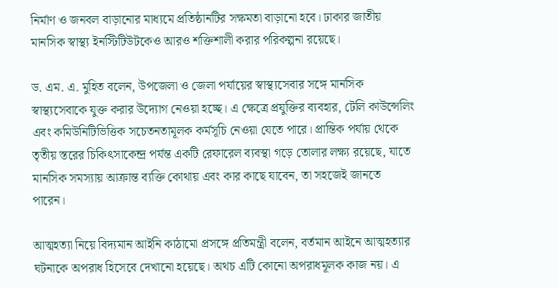নির্মাণ ও জনবল বাড়ানোর মাধ্যমে প্রতিষ্ঠানটির সক্ষমতা বাড়ানো হবে। ঢাকার জাতীয় মানসিক স্বাস্থ্য ইনস্টিটিউটকেও আরও শক্তিশালী করার পরিকল্পনা রয়েছে।

ড. এম. এ. মুহিত বলেন, উপজেলা ও জেলা পর্যায়ের স্বাস্থ্যসেবার সঙ্গে মানসিক স্বাস্থ্যসেবাকে যুক্ত করার উদ্যোগ নেওয়া হচ্ছে। এ ক্ষেত্রে প্রযুক্তির ব্যবহার, টেলি কাউন্সেলিং এবং কমিউনিটিভিত্তিক সচেতনতামূলক কর্মসূচি নেওয়া যেতে পারে। প্রান্তিক পর্যায় থেকে তৃতীয় স্তরের চিকিৎসাকেন্দ্র পর্যন্ত একটি রেফারেল ব্যবস্থা গড়ে তোলার লক্ষ্য রয়েছে, যাতে মানসিক সমস্যায় আক্রান্ত ব্যক্তি কোথায় এবং কার কাছে যাবেন, তা সহজেই জানতে পারেন।

আত্মহত্যা নিয়ে বিদ্যমান আইনি কাঠামো প্রসঙ্গে প্রতিমন্ত্রী বলেন, বর্তমান আইনে আত্মহত্যার ঘটনাকে অপরাধ হিসেবে দেখানো হয়েছে। অথচ এটি কোনো অপরাধমূলক কাজ নয়। এ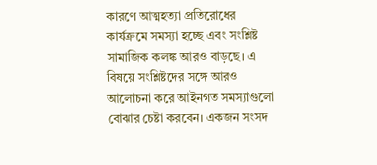কারণে আত্মহত্যা প্রতিরোধের কার্যক্রমে সমস্যা হচ্ছে এবং সংশ্লিষ্ট সামাজিক কলঙ্ক আরও বাড়ছে। এ বিষয়ে সংশ্লিষ্টদের সঙ্গে আরও আলোচনা করে আইনগত সমস্যাগুলো বোঝার চেষ্টা করবেন। একজন সংসদ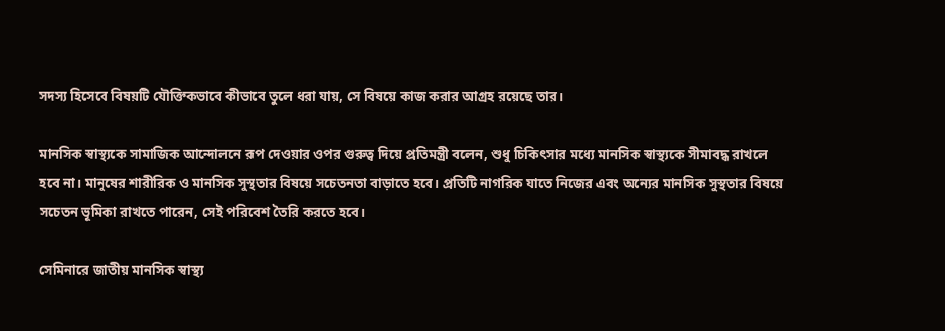সদস্য হিসেবে বিষয়টি যৌক্তিকভাবে কীভাবে তুলে ধরা যায়, সে বিষয়ে কাজ করার আগ্রহ রয়েছে তার।

মানসিক স্বাস্থ্যকে সামাজিক আন্দোলনে রূপ দেওয়ার ওপর গুরুত্ব দিয়ে প্রতিমন্ত্রী বলেন, শুধু চিকিৎসার মধ্যে মানসিক স্বাস্থ্যকে সীমাবদ্ধ রাখলে হবে না। মানুষের শারীরিক ও মানসিক সুস্থতার বিষয়ে সচেতনতা বাড়াতে হবে। প্রতিটি নাগরিক যাতে নিজের এবং অন্যের মানসিক সুস্থতার বিষয়ে সচেতন ভূমিকা রাখতে পারেন, সেই পরিবেশ তৈরি করতে হবে।

সেমিনারে জাতীয় মানসিক স্বাস্থ্য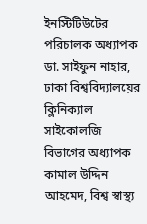ইনস্টিটিউটের পরিচালক অধ্যাপক ডা. সাইফুন নাহার, ঢাকা বিশ্ববিদ্যালয়ের ক্লিনিক্যাল সাইকোলজি বিভাগের অধ্যাপক কামাল উদ্দিন আহমেদ, বিশ্ব স্বাস্থ্য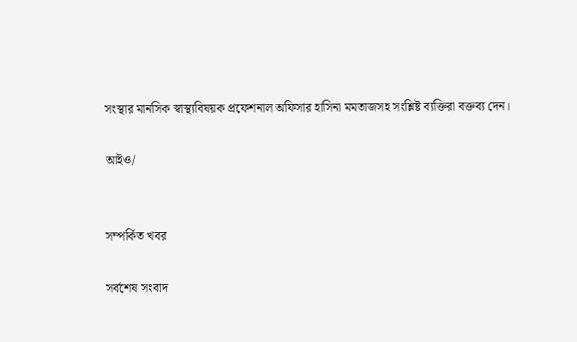সংস্থার মানসিক স্বাস্থ্যবিষয়ক প্রফেশনাল অফিসার হাসিনা মমতাজসহ সংশ্লিষ্ট ব্যক্তিরা বক্তব্য দেন।

আইও/


সম্পর্কিত খবর

সর্বশেষ সংবাদ